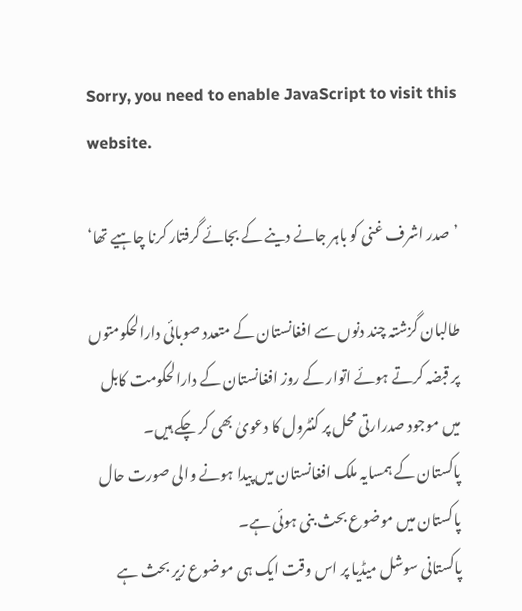Sorry, you need to enable JavaScript to visit this website.

’صدر اشرف غنی کو باہر جانے دینے کے بجائے گرفتار کرنا چاہیے تھا‘

طالبان گزشتہ چند دنوں سے افغانستان کے متعدد صوبائی دارالحکومتوں پر قبضہ کرتے ہوئے اتوار کے روز افغانستان کے دارالحکومت کابل میں موجود صدرارتی محل پر کنٹرول کا دعویٰ بھی کر چکے ہیں۔
پاکستان کے ہمسایہ ملک افغانستان میں پیدا ہونے والی صورت حال پاکستان میں موضوع بحث بنی ہوئی ہے۔
پاکستانی سوشل میڈیا پر اس وقت ایک ہی موضوع زیر بحث ہے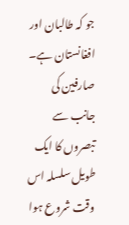جو کہ طالبان اور افغانستان ہے۔
صارفین کی جانب سے تبصروں کا ایک طویل سلسلہ اس وقت شروع ہوا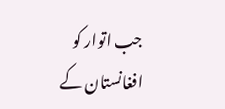جب اتوار کو افغانستان کے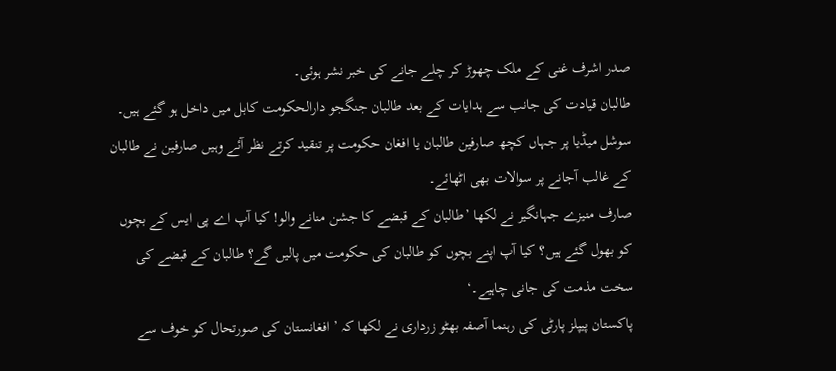صدر اشرف غنی کے ملک چھوڑ کر چلے جانے کی خبر نشر ہوئی۔
طالبان قیادت کی جانب سے ہدایات کے بعد طالبان جنگجو دارالحکومت کابل میں داخل ہو گئے ہیں۔
سوشل میڈیا پر جہاں کچھ صارفین طالبان یا افغان حکومت پر تنقید کرتے نظر آئے وہیں صارفین نے طالبان کے غالب آجانے پر سوالات بھی اٹھائے۔
صارف منیزے جہانگیر نے لکھا ’طالبان کے قبضے کا جشن منانے والو! کیا آپ اے پی ایس کے بچوں کو بھول گئے ہیں؟ کیا آپ اپنے بچوں کو طالبان کی حکومت میں پالیں گے؟ طالبان کے قبضے کی سخت مذمت کی جانی چاہیے۔‘
پاکستان پیپلز پارٹی کی رہنما آصفہ بھٹو زرداری نے لکھا کہ ’ افغانستان کی صورتحال کو خوف سے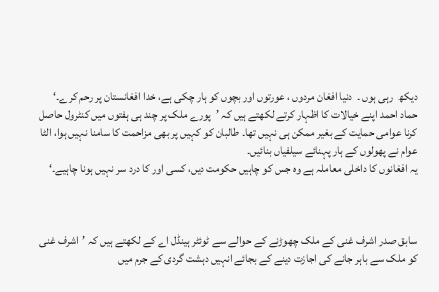دیکھ  رہی ہوں ۔  دنیا افغان مردوں ، عورتوں اور بچوں کو ہار چکی ہے، خدا افغانستان پر رحم کرے۔‘
حماد احمد اپنے خیالات کا اظہار کرتے لکھتے ہیں کہ ’پورے ملک پر چند ہی ہفتوں میں کنٹرول حاصل کرنا عوامی حمایت کے بغیر ممکن ہی نہیں تھا۔ طالبان کو کہیں پر بھی مزاحمت کا سامنا نہیں ہوا، الٹا عوام نے پھولوں کے ہار پہنائے سیلفیاں بنائیں۔
یہ افغانوں کا داخلی معاملہ ہے وہ جس کو چاہیں حکومت دیں، کسی اور کا درد سر نہیں ہونا چاہیے۔‘



سابق صدر اشرف غنی کے ملک چھوڑنے کے حوالے سے ٹوئٹر ہینڈل اے کے لکھتے ہیں کہ ’اشرف غنی کو ملک سے باہر جانے کی اجازت دینے کے بجائے انہیں دہشت گردی کے جرم میں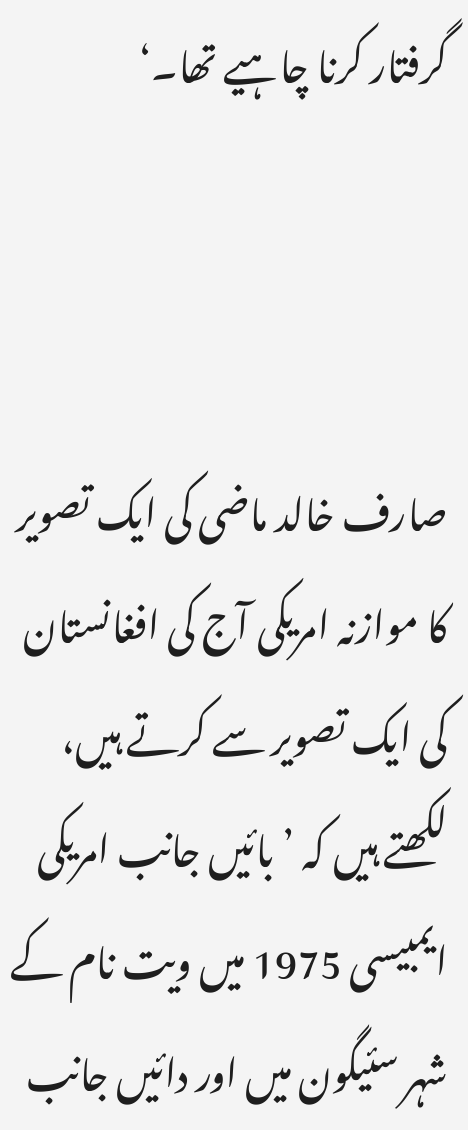گرفتار کرنا چاہیے تھا۔‘



صارف خالد ماضی کی ایک تصویر کا موازنہ امریکی آج کی افغانستان کی ایک تصویر سے کرتے ہیں، لکھتے ہیں کہ ’ بائیں جانب امریکی ایمبیسی 1975 میں ویت نام کے شہر سئیگون میں اور دائیں جانب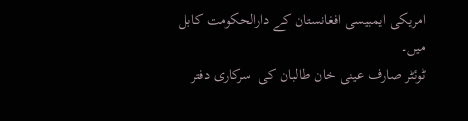امریکی ایمبیسی افغانستان کے دارالحکومت کابل میں۔
ٹوئٹر صارف عینی خان طالبان کی  سرکاری دفتر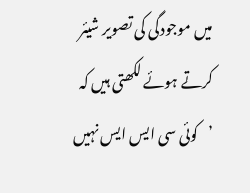میں موجودگی کی تصویر شیئر کرتے ہوئے لکھتی ہیں کہ ’کوئی سی ایس ایس نہیں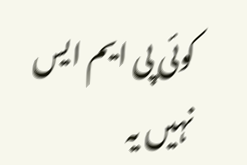کوئی پی ایم ایس نہیں یہ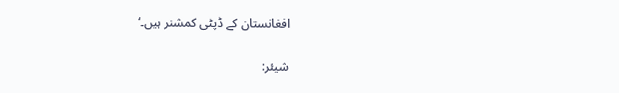افغانستان کے ڈپٹی کمشنر ہیں۔‘

شیئر: